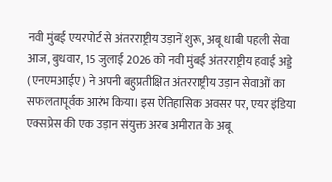नवी मुंबई एयरपोर्ट से अंतरराष्ट्रीय उड़ानें शुरू, अबू धाबी पहली सेवा
आज, बुधवार, 15 जुलाई 2026 को नवी मुंबई अंतरराष्ट्रीय हवाई अड्डे (एनएमआईए) ने अपनी बहुप्रतीक्षित अंतरराष्ट्रीय उड़ान सेवाओं का सफलतापूर्वक आरंभ किया। इस ऐतिहासिक अवसर पर, एयर इंडिया एक्सप्रेस की एक उड़ान संयुक्त अरब अमीरात के अबू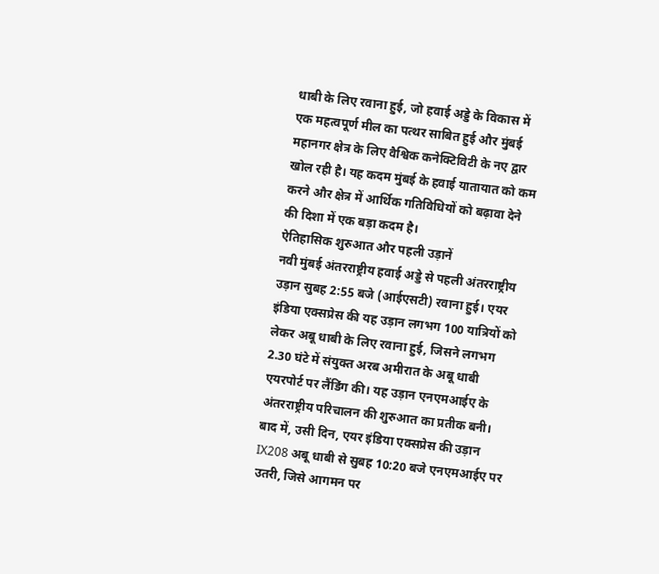धाबी के लिए रवाना हुई, जो हवाई अड्डे के विकास में एक महत्वपूर्ण मील का पत्थर साबित हुई और मुंबई महानगर क्षेत्र के लिए वैश्विक कनेक्टिविटी के नए द्वार खोल रही है। यह कदम मुंबई के हवाई यातायात को कम करने और क्षेत्र में आर्थिक गतिविधियों को बढ़ावा देने की दिशा में एक बड़ा कदम है।
ऐतिहासिक शुरुआत और पहली उड़ानें
नवी मुंबई अंतरराष्ट्रीय हवाई अड्डे से पहली अंतरराष्ट्रीय उड़ान सुबह 2:55 बजे (आईएसटी) रवाना हुई। एयर इंडिया एक्सप्रेस की यह उड़ान लगभग 100 यात्रियों को लेकर अबू धाबी के लिए रवाना हुई, जिसने लगभग 2.30 घंटे में संयुक्त अरब अमीरात के अबू धाबी एयरपोर्ट पर लैंडिंग की। यह उड़ान एनएमआईए के अंतरराष्ट्रीय परिचालन की शुरुआत का प्रतीक बनी। बाद में, उसी दिन, एयर इंडिया एक्सप्रेस की उड़ान IX208 अबू धाबी से सुबह 10:20 बजे एनएमआईए पर उतरी, जिसे आगमन पर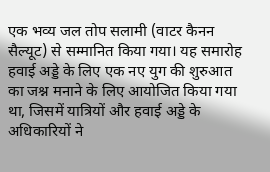एक भव्य जल तोप सलामी (वाटर कैनन सैल्यूट) से सम्मानित किया गया। यह समारोह हवाई अड्डे के लिए एक नए युग की शुरुआत का जश्न मनाने के लिए आयोजित किया गया था, जिसमें यात्रियों और हवाई अड्डे के अधिकारियों ने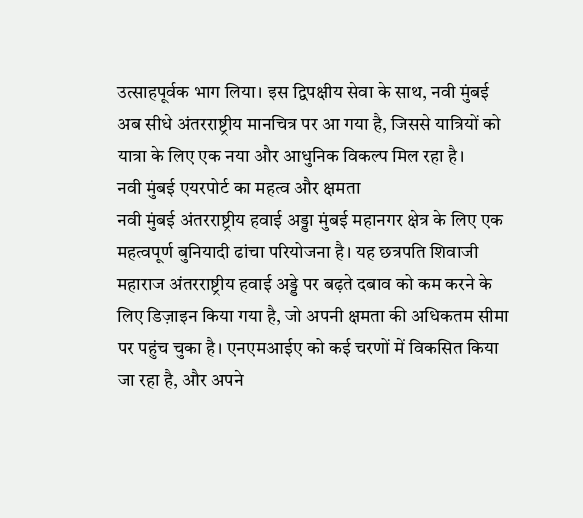उत्साहपूर्वक भाग लिया। इस द्विपक्षीय सेवा के साथ, नवी मुंबई अब सीधे अंतरराष्ट्रीय मानचित्र पर आ गया है, जिससे यात्रियों को यात्रा के लिए एक नया और आधुनिक विकल्प मिल रहा है।
नवी मुंबई एयरपोर्ट का महत्व और क्षमता
नवी मुंबई अंतरराष्ट्रीय हवाई अड्डा मुंबई महानगर क्षेत्र के लिए एक महत्वपूर्ण बुनियादी ढांचा परियोजना है। यह छत्रपति शिवाजी महाराज अंतरराष्ट्रीय हवाई अड्डे पर बढ़ते दबाव को कम करने के लिए डिज़ाइन किया गया है, जो अपनी क्षमता की अधिकतम सीमा पर पहुंच चुका है। एनएमआईए को कई चरणों में विकसित किया जा रहा है, और अपने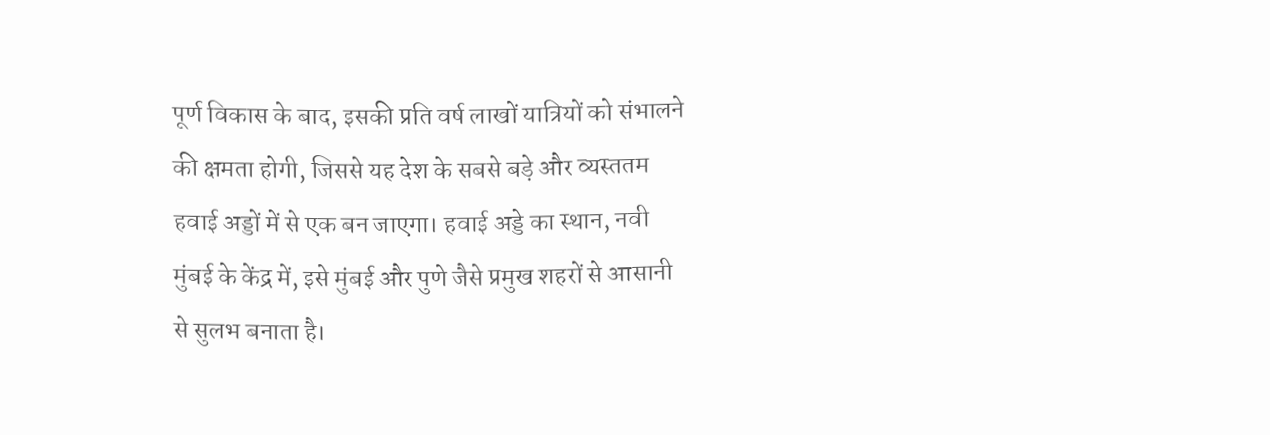पूर्ण विकास के बाद, इसकी प्रति वर्ष लाखों यात्रियों को संभालने की क्षमता होगी, जिससे यह देश के सबसे बड़े और व्यस्ततम हवाई अड्डों में से एक बन जाएगा। हवाई अड्डे का स्थान, नवी मुंबई के केंद्र में, इसे मुंबई और पुणे जैसे प्रमुख शहरों से आसानी से सुलभ बनाता है।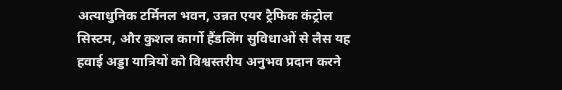अत्याधुनिक टर्मिनल भवन, उन्नत एयर ट्रैफिक कंट्रोल सिस्टम, और कुशल कार्गो हैंडलिंग सुविधाओं से लैस यह हवाई अड्डा यात्रियों को विश्वस्तरीय अनुभव प्रदान करने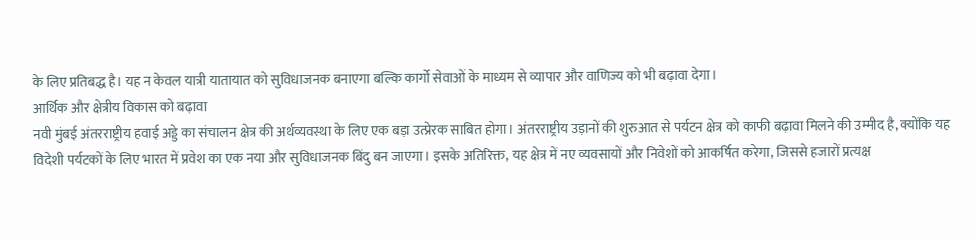के लिए प्रतिबद्ध है। यह न केवल यात्री यातायात को सुविधाजनक बनाएगा बल्कि कार्गो सेवाओं के माध्यम से व्यापार और वाणिज्य को भी बढ़ावा देगा।
आर्थिक और क्षेत्रीय विकास को बढ़ावा
नवी मुंबई अंतरराष्ट्रीय हवाई अड्डे का संचालन क्षेत्र की अर्थव्यवस्था के लिए एक बड़ा उत्प्रेरक साबित होगा। अंतरराष्ट्रीय उड़ानों की शुरुआत से पर्यटन क्षेत्र को काफी बढ़ावा मिलने की उम्मीद है, क्योंकि यह विदेशी पर्यटकों के लिए भारत में प्रवेश का एक नया और सुविधाजनक बिंदु बन जाएगा। इसके अतिरिक्त, यह क्षेत्र में नए व्यवसायों और निवेशों को आकर्षित करेगा, जिससे हजारों प्रत्यक्ष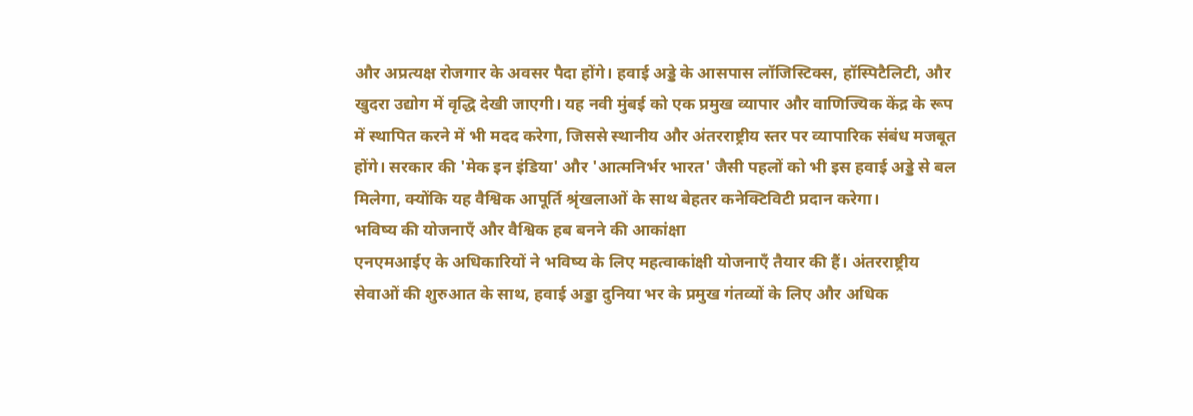और अप्रत्यक्ष रोजगार के अवसर पैदा होंगे। हवाई अड्डे के आसपास लॉजिस्टिक्स, हॉस्पिटैलिटी, और खुदरा उद्योग में वृद्धि देखी जाएगी। यह नवी मुंबई को एक प्रमुख व्यापार और वाणिज्यिक केंद्र के रूप में स्थापित करने में भी मदद करेगा, जिससे स्थानीय और अंतरराष्ट्रीय स्तर पर व्यापारिक संबंध मजबूत होंगे। सरकार की 'मेक इन इंडिया' और 'आत्मनिर्भर भारत' जैसी पहलों को भी इस हवाई अड्डे से बल मिलेगा, क्योंकि यह वैश्विक आपूर्ति श्रृंखलाओं के साथ बेहतर कनेक्टिविटी प्रदान करेगा।
भविष्य की योजनाएँ और वैश्विक हब बनने की आकांक्षा
एनएमआईए के अधिकारियों ने भविष्य के लिए महत्वाकांक्षी योजनाएँ तैयार की हैं। अंतरराष्ट्रीय सेवाओं की शुरुआत के साथ, हवाई अड्डा दुनिया भर के प्रमुख गंतव्यों के लिए और अधिक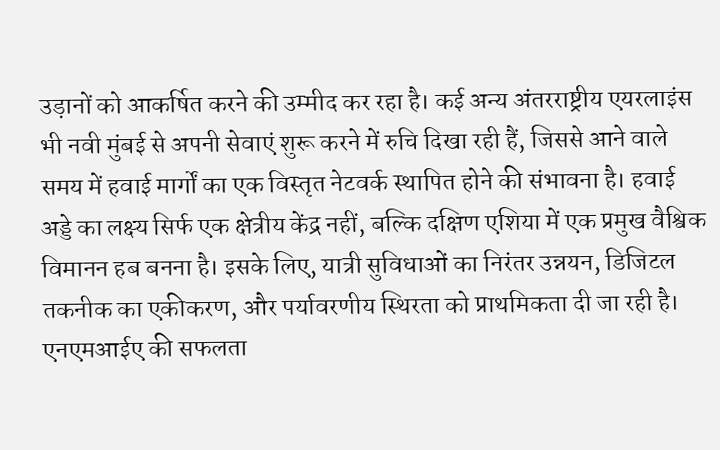उड़ानों को आकर्षित करने की उम्मीद कर रहा है। कई अन्य अंतरराष्ट्रीय एयरलाइंस भी नवी मुंबई से अपनी सेवाएं शुरू करने में रुचि दिखा रही हैं, जिससे आने वाले समय में हवाई मार्गों का एक विस्तृत नेटवर्क स्थापित होने की संभावना है। हवाई अड्डे का लक्ष्य सिर्फ एक क्षेत्रीय केंद्र नहीं, बल्कि दक्षिण एशिया में एक प्रमुख वैश्विक विमानन हब बनना है। इसके लिए, यात्री सुविधाओं का निरंतर उन्नयन, डिजिटल तकनीक का एकीकरण, और पर्यावरणीय स्थिरता को प्राथमिकता दी जा रही है। एनएमआईए की सफलता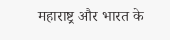महाराष्ट्र और भारत के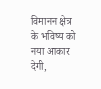विमानन क्षेत्र के भविष्य को नया आकार देगी,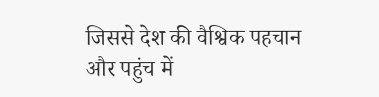जिससे देश की वैश्विक पहचान और पहुंच में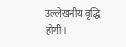उल्लेखनीय वृद्धि होगी।